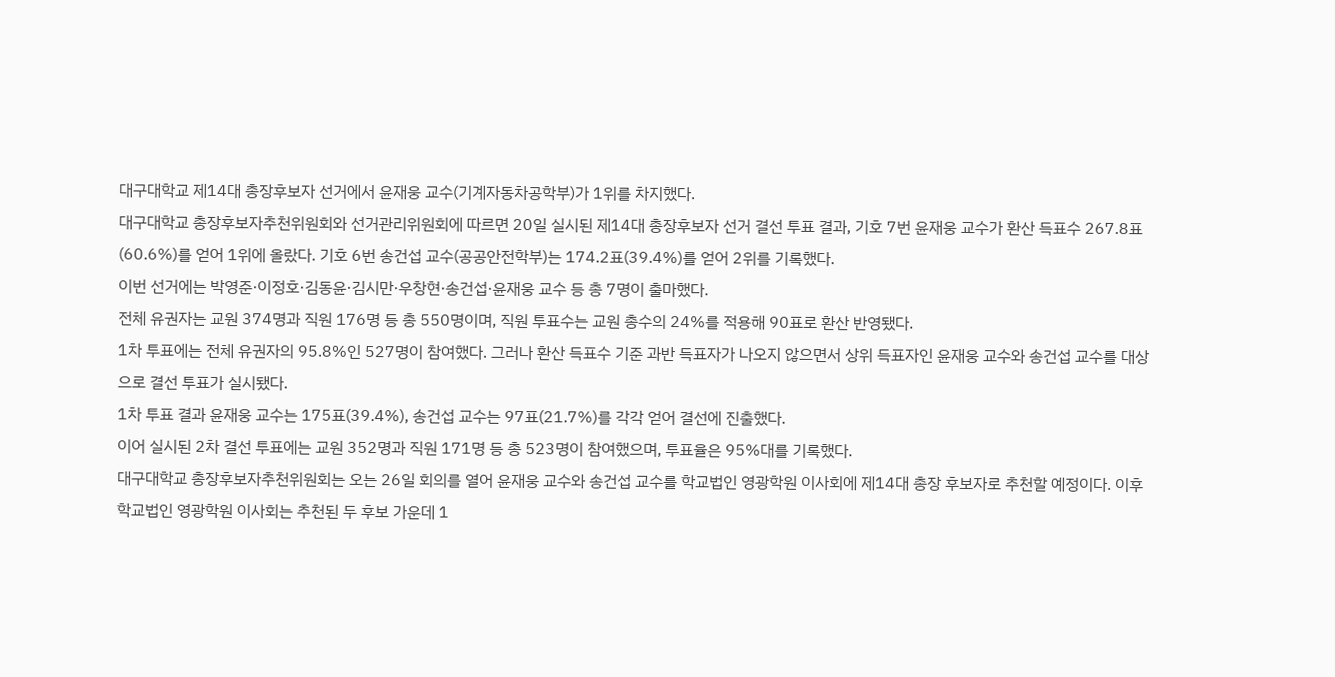대구대학교 제14대 총장후보자 선거에서 윤재웅 교수(기계자동차공학부)가 1위를 차지했다.
대구대학교 총장후보자추천위원회와 선거관리위원회에 따르면 20일 실시된 제14대 총장후보자 선거 결선 투표 결과, 기호 7번 윤재웅 교수가 환산 득표수 267.8표(60.6%)를 얻어 1위에 올랐다. 기호 6번 송건섭 교수(공공안전학부)는 174.2표(39.4%)를 얻어 2위를 기록했다.
이번 선거에는 박영준·이정호·김동윤·김시만·우창현·송건섭·윤재웅 교수 등 총 7명이 출마했다.
전체 유권자는 교원 374명과 직원 176명 등 총 550명이며, 직원 투표수는 교원 총수의 24%를 적용해 90표로 환산 반영됐다.
1차 투표에는 전체 유권자의 95.8%인 527명이 참여했다. 그러나 환산 득표수 기준 과반 득표자가 나오지 않으면서 상위 득표자인 윤재웅 교수와 송건섭 교수를 대상으로 결선 투표가 실시됐다.
1차 투표 결과 윤재웅 교수는 175표(39.4%), 송건섭 교수는 97표(21.7%)를 각각 얻어 결선에 진출했다.
이어 실시된 2차 결선 투표에는 교원 352명과 직원 171명 등 총 523명이 참여했으며, 투표율은 95%대를 기록했다.
대구대학교 총장후보자추천위원회는 오는 26일 회의를 열어 윤재웅 교수와 송건섭 교수를 학교법인 영광학원 이사회에 제14대 총장 후보자로 추천할 예정이다. 이후 학교법인 영광학원 이사회는 추천된 두 후보 가운데 1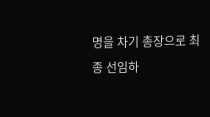명을 차기 총장으로 최종 선임하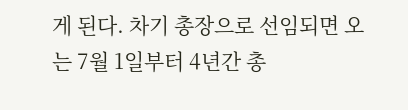게 된다. 차기 총장으로 선임되면 오는 7월 1일부터 4년간 총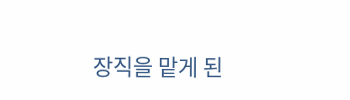장직을 맡게 된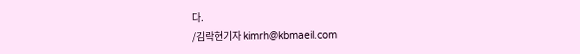다.
/김락현기자 kimrh@kbmaeil.com